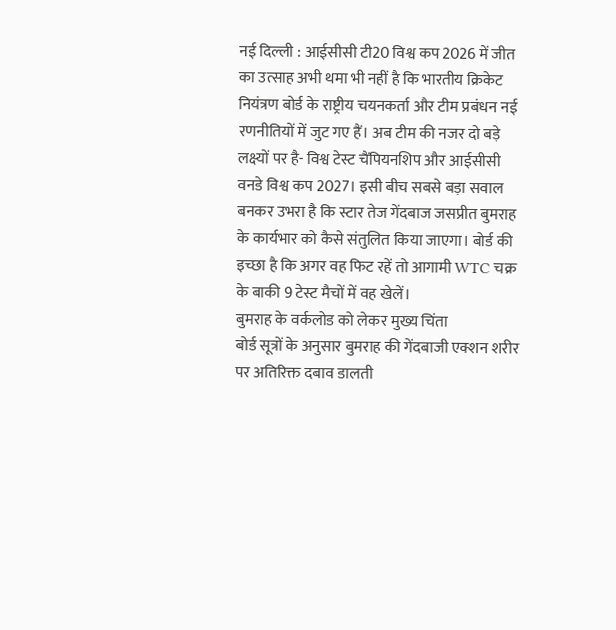नई दिल्ली : आईसीसी टी20 विश्व कप 2026 में जीत का उत्साह अभी थमा भी नहीं है कि भारतीय क्रिकेट नियंत्रण बोर्ड के राष्ट्रीय चयनकर्ता और टीम प्रबंधन नई रणनीतियों में जुट गए हैं। अब टीम की नजर दो बड़े लक्ष्यों पर है- विश्व टेस्ट चैंपियनशिप और आईसीसी वनडे विश्व कप 2027। इसी बीच सबसे बड़ा सवाल बनकर उभरा है कि स्टार तेज गेंदबाज जसप्रीत बुमराह के कार्यभार को कैसे संतुलित किया जाएगा। बोर्ड की इच्छा है कि अगर वह फिट रहें तो आगामी WTC चक्र के बाकी 9 टेस्ट मैचों में वह खेलें।
बुमराह के वर्कलोड को लेकर मुख्य चिंता
बोर्ड सूत्रों के अनुसार बुमराह की गेंदबाजी एक्शन शरीर पर अतिरिक्त दबाव डालती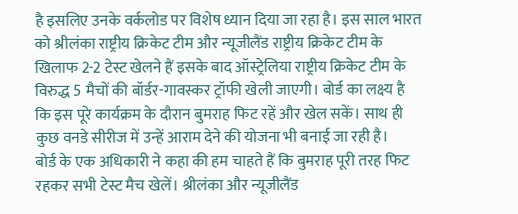है इसलिए उनके वर्कलोड पर विशेष ध्यान दिया जा रहा है। इस साल भारत को श्रीलंका राष्ट्रीय क्रिकेट टीम और न्यूजीलैंड राष्ट्रीय क्रिकेट टीम के खिलाफ 2-2 टेस्ट खेलने हैं इसके बाद ऑस्ट्रेलिया राष्ट्रीय क्रिकेट टीम के विरुद्ध 5 मैचों की बॉर्डर-गावस्कर ट्रॉफी खेली जाएगी। बोर्ड का लक्ष्य है कि इस पूरे कार्यक्रम के दौरान बुमराह फिट रहें और खेल सकें। साथ ही कुछ वनडे सीरीज में उन्हें आराम देने की योजना भी बनाई जा रही है।
बोर्ड के एक अधिकारी ने कहा की हम चाहते हैं कि बुमराह पूरी तरह फिट रहकर सभी टेस्ट मैच खेलें। श्रीलंका और न्यूजीलैंड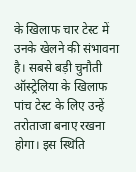के खिलाफ चार टेस्ट में उनके खेलने की संभावना है। सबसे बड़ी चुनौती ऑस्ट्रेलिया के खिलाफ पांच टेस्ट के लिए उन्हें तरोताजा बनाए रखना होगा। इस स्थिति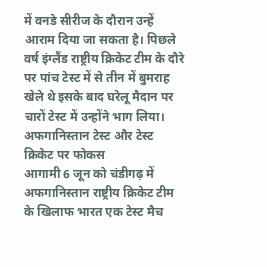में वनडे सीरीज के दौरान उन्हें आराम दिया जा सकता है। पिछले वर्ष इंग्लैंड राष्ट्रीय क्रिकेट टीम के दौरे पर पांच टेस्ट में से तीन में बुमराह खेले थे इसके बाद घरेलू मैदान पर चारों टेस्ट में उन्होंने भाग लिया।
अफगानिस्तान टेस्ट और टेस्ट क्रिकेट पर फोकस
आगामी 6 जून को चंडीगढ़ में अफगानिस्तान राष्ट्रीय क्रिकेट टीम के खिलाफ भारत एक टेस्ट मैच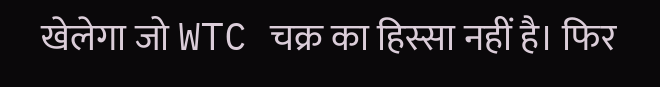खेलेगा जो WTC चक्र का हिस्सा नहीं है। फिर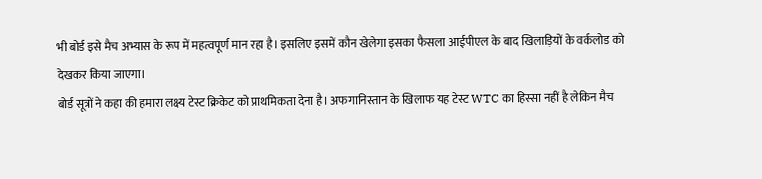भी बोर्ड इसे मैच अभ्यास के रूप में महत्वपूर्ण मान रहा है। इसलिए इसमें कौन खेलेगा इसका फैसला आईपीएल के बाद खिलाड़ियों के वर्कलोड को देखकर किया जाएगा।
बोर्ड सूत्रों ने कहा की हमारा लक्ष्य टेस्ट क्रिकेट को प्राथमिकता देना है। अफगानिस्तान के खिलाफ यह टेस्ट WTC का हिस्सा नहीं है लेकिन मैच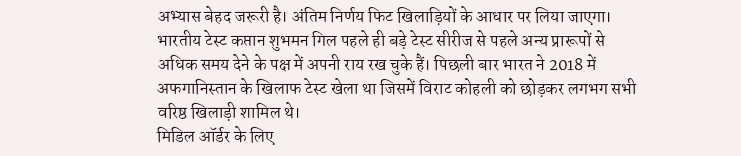अभ्यास बेहद जरूरी है। अंतिम निर्णय फिट खिलाड़ियों के आधार पर लिया जाएगा।
भारतीय टेस्ट कप्तान शुभमन गिल पहले ही बड़े टेस्ट सीरीज से पहले अन्य प्रारूपों से अधिक समय देने के पक्ष में अपनी राय रख चुके हैं। पिछली बार भारत ने 2018 में अफगानिस्तान के खिलाफ टेस्ट खेला था जिसमें विराट कोहली को छोड़कर लगभग सभी वरिष्ठ खिलाड़ी शामिल थे।
मिडिल ऑर्डर के लिए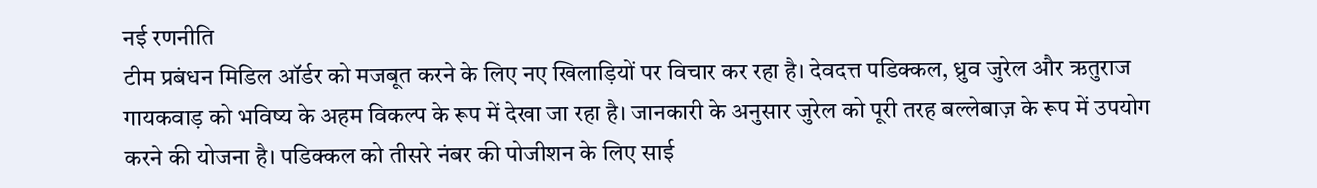नई रणनीति
टीम प्रबंधन मिडिल ऑर्डर को मजबूत करने के लिए नए खिलाड़ियों पर विचार कर रहा है। देवदत्त पडिक्कल, ध्रुव जुरेल और ऋतुराज गायकवाड़ को भविष्य के अहम विकल्प के रूप में देखा जा रहा है। जानकारी के अनुसार जुरेल को पूरी तरह बल्लेबाज़ के रूप में उपयोग करने की योजना है। पडिक्कल को तीसरे नंबर की पोजीशन के लिए साई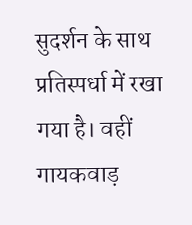सुदर्शन के साथ प्रतिस्पर्धा में रखा गया है। वहीं गायकवाड़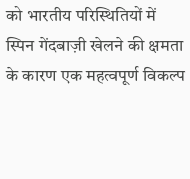को भारतीय परिस्थितियों में स्पिन गेंदबाज़ी खेलने की क्षमता के कारण एक महत्वपूर्ण विकल्प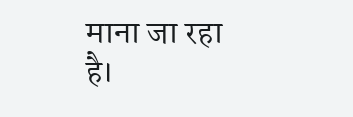माना जा रहा है।